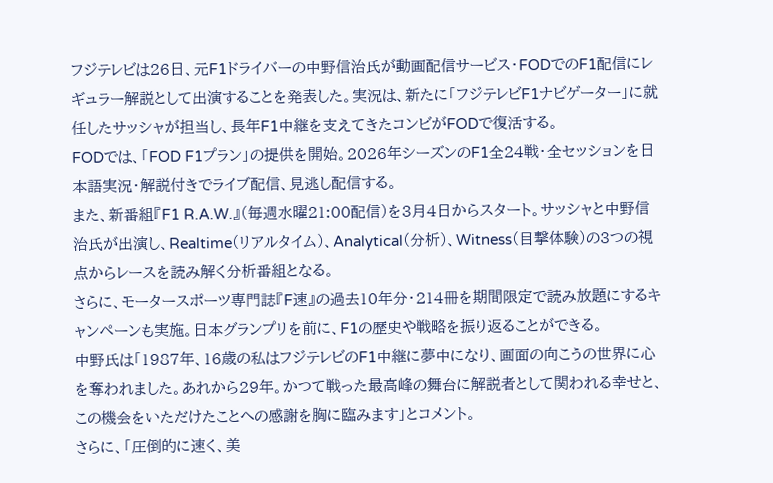フジテレビは26日、元F1ドライバーの中野信治氏が動画配信サービス・FODでのF1配信にレギュラー解説として出演することを発表した。実況は、新たに「フジテレビF1ナビゲーター」に就任したサッシャが担当し、長年F1中継を支えてきたコンビがFODで復活する。
FODでは、「FOD F1プラン」の提供を開始。2026年シーズンのF1全24戦・全セッションを日本語実況・解説付きでライブ配信、見逃し配信する。
また、新番組『F1 R.A.W.』(毎週水曜21:00配信)を3月4日からスタート。サッシャと中野信治氏が出演し、Realtime(リアルタイム)、Analytical(分析)、Witness(目撃体験)の3つの視点からレースを読み解く分析番組となる。
さらに、モータースポーツ専門誌『F速』の過去10年分・214冊を期間限定で読み放題にするキャンペーンも実施。日本グランプリを前に、F1の歴史や戦略を振り返ることができる。
中野氏は「1987年、16歳の私はフジテレビのF1中継に夢中になり、画面の向こうの世界に心を奪われました。あれから29年。かつて戦った最高峰の舞台に解説者として関われる幸せと、この機会をいただけたことへの感謝を胸に臨みます」とコメント。
さらに、「圧倒的に速く、美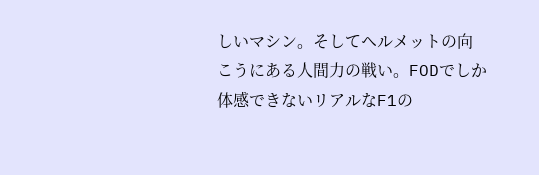しいマシン。そしてヘルメットの向こうにある人間力の戦い。FODでしか体感できないリアルなF1の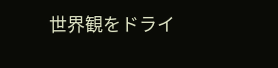世界観をドライ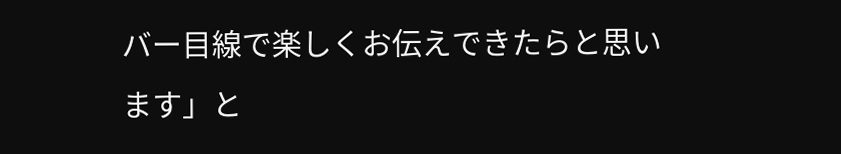バー目線で楽しくお伝えできたらと思います」と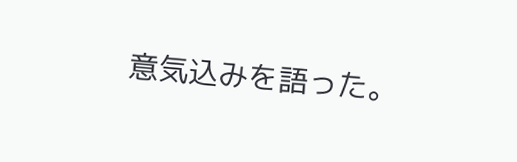意気込みを語った。